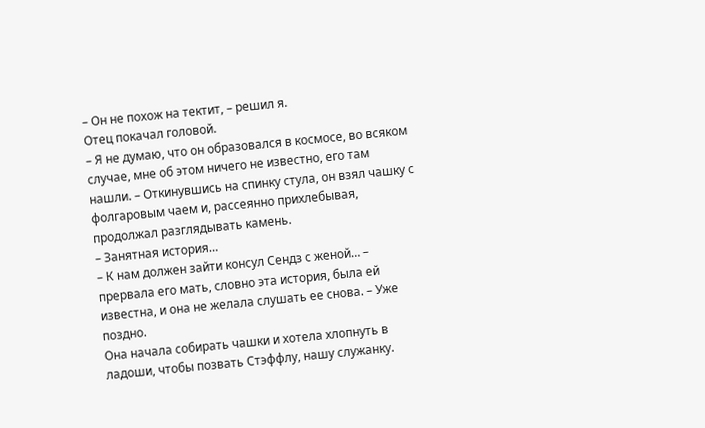– Он не похож на тектит, – решил я.
Отец покачал головой.
– Я не думаю, что он образовался в космосе, во всяком случае, мне об этом ничего не известно, его там нашли. – Откинувшись на спинку стула, он взял чашку с фолгаровым чаем и, рассеянно прихлебывая, продолжал разглядывать камень.
– Занятная история…
– К нам должен зайти консул Сендз с женой… – прервала его мать, словно эта история, была ей известна, и она не желала слушать ее снова. – Уже поздно.
Она начала собирать чашки и хотела хлопнуть в ладоши, чтобы позвать Стэффлу, нашу служанку.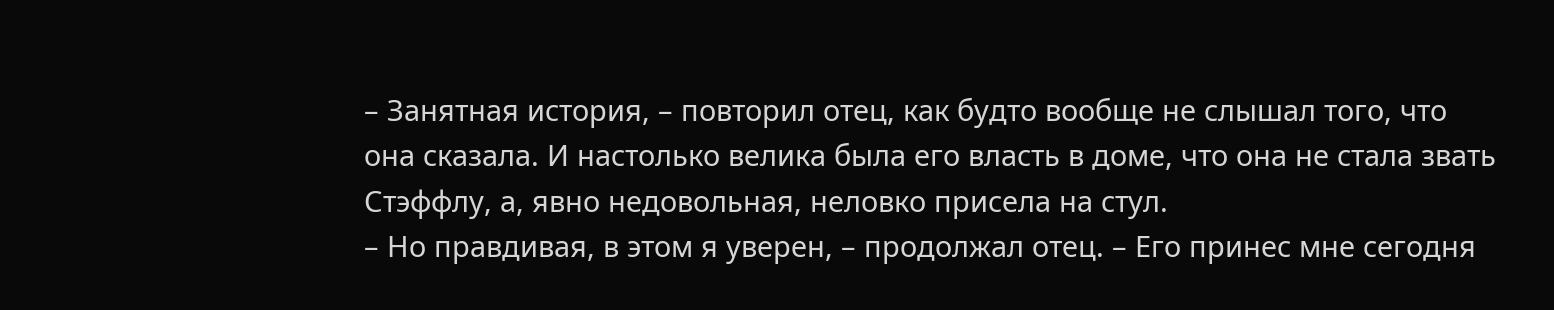– Занятная история, – повторил отец, как будто вообще не слышал того, что она сказала. И настолько велика была его власть в доме, что она не стала звать Стэффлу, а, явно недовольная, неловко присела на стул.
– Но правдивая, в этом я уверен, – продолжал отец. – Его принес мне сегодня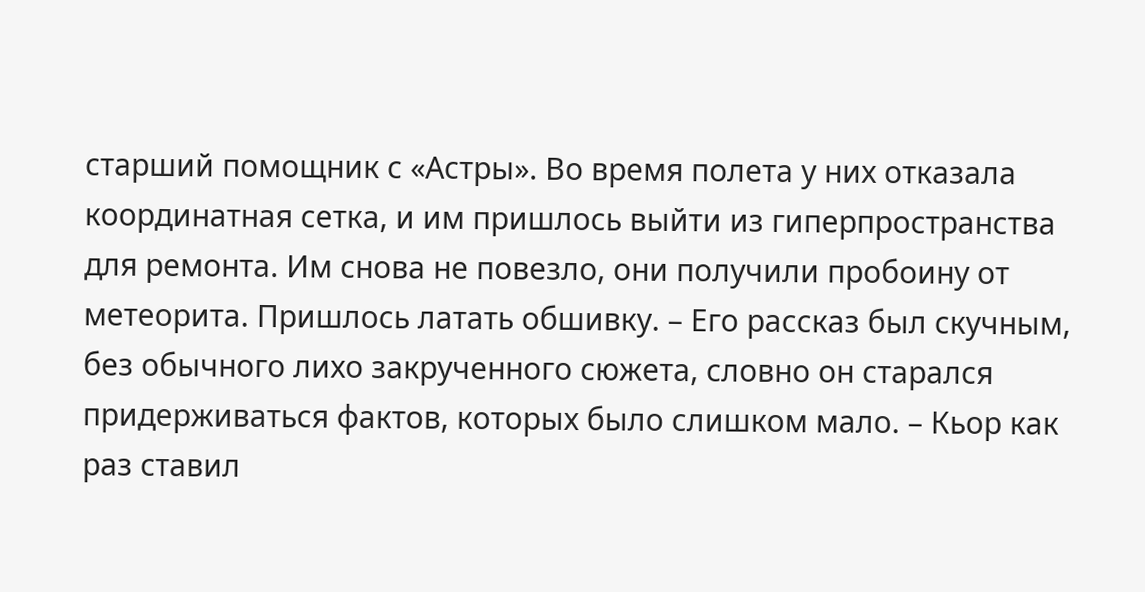старший помощник с «Астры». Во время полета у них отказала координатная сетка, и им пришлось выйти из гиперпространства для ремонта. Им снова не повезло, они получили пробоину от метеорита. Пришлось латать обшивку. – Его рассказ был скучным, без обычного лихо закрученного сюжета, словно он старался придерживаться фактов, которых было слишком мало. – Кьор как раз ставил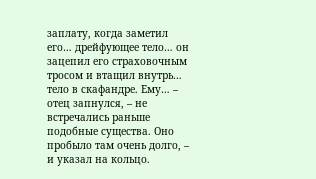заплату, когда заметил его… дрейфующее тело… он зацепил его страховочным тросом и втащил внутрь… тело в скафандре. Ему… – отец запнулся, – не встречались раньше подобные существа. Оно пробыло там очень долго, – и указал на кольцо.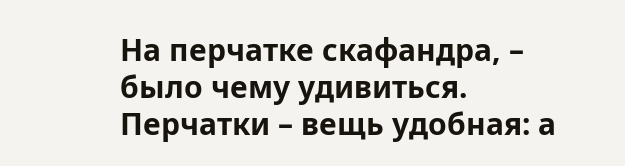На перчатке скафандра, – было чему удивиться. Перчатки – вещь удобная: а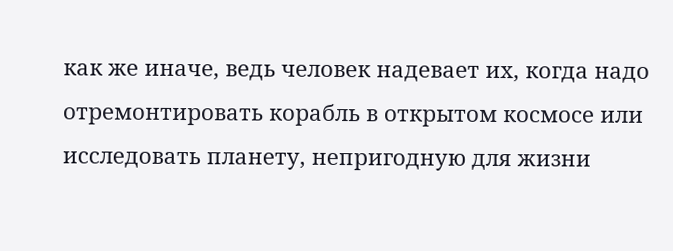как же иначе, ведь человек надевает их, когда надо отремонтировать корабль в открытом космосе или исследовать планету, непригодную для жизни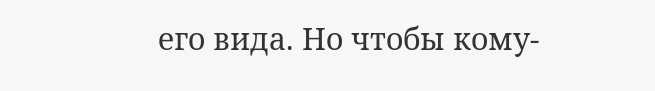его вида. Но чтобы кому-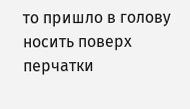то пришло в голову носить поверх перчатки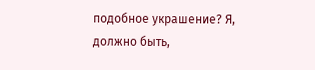подобное украшение? Я, должно быть,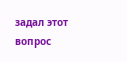задал этот вопрос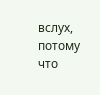вслух, потому что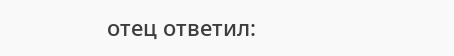отец ответил: